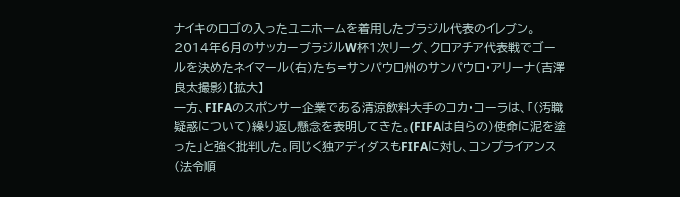ナイキのロゴの入ったユニホームを着用したブラジル代表のイレブン。2014年6月のサッカーブラジルW杯1次リーグ、クロアチア代表戦でゴールを決めたネイマール(右)たち=サンパウロ州のサンパウロ・アリーナ(吉澤良太撮影)【拡大】
一方、FIFAのスポンサー企業である清涼飲料大手のコカ・コーラは、「(汚職疑惑について)繰り返し懸念を表明してきた。(FIFAは自らの)使命に泥を塗った」と強く批判した。同じく独アディダスもFIFAに対し、コンプライアンス(法令順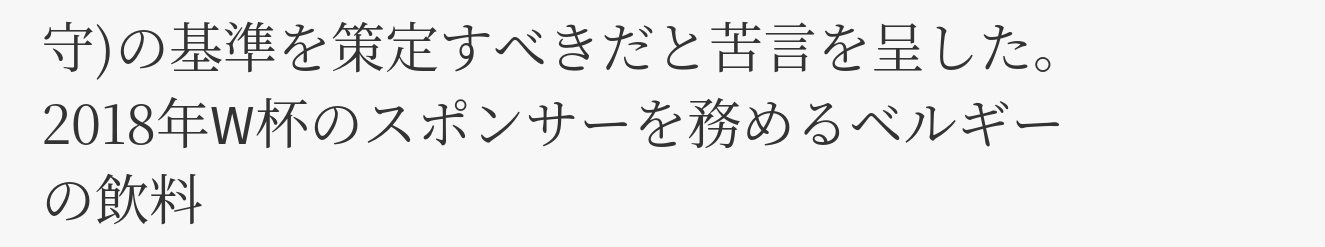守)の基準を策定すべきだと苦言を呈した。
2018年W杯のスポンサーを務めるベルギーの飲料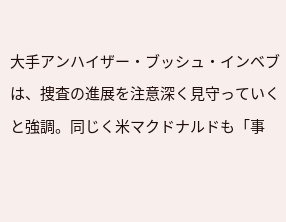大手アンハイザー・ブッシュ・インベブは、捜査の進展を注意深く見守っていくと強調。同じく米マクドナルドも「事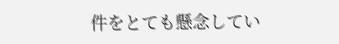件をとても懸念してい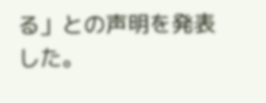る」との声明を発表した。